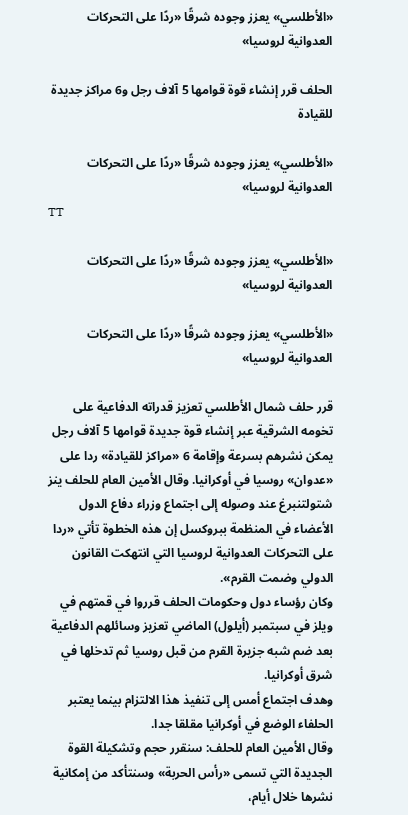«الأطلسي» يعزز وجوده شرقًا «ردًا على التحركات العدوانية لروسيا»

الحلف قرر إنشاء قوة قوامها 5 آلاف رجل و6 مراكز جديدة للقيادة

«الأطلسي» يعزز وجوده شرقًا «ردًا على التحركات العدوانية لروسيا»
TT

«الأطلسي» يعزز وجوده شرقًا «ردًا على التحركات العدوانية لروسيا»

«الأطلسي» يعزز وجوده شرقًا «ردًا على التحركات العدوانية لروسيا»

قرر حلف شمال الأطلسي تعزيز قدراته الدفاعية على تخومه الشرقية عبر إنشاء قوة جديدة قوامها 5 آلاف رجل يمكن نشرهم بسرعة وإقامة 6 «مراكز للقيادة» ردا على «عدوان» روسيا في أوكرانيا. وقال الأمين العام للحلف ينز شتولتنبرغ عند وصوله إلى اجتماع وزراء دفاع الدول الأعضاء في المنظمة ببروكسل إن هذه الخطوة تأتي «ردا على التحركات العدوانية لروسيا التي انتهكت القانون الدولي وضمت القرم».
وكان رؤساء دول وحكومات الحلف قرروا في قمتهم في ويلز في سبتمبر (أيلول) الماضي تعزيز وسائلهم الدفاعية بعد ضم شبه جزيرة القرم من قبل روسيا ثم تدخلها في شرق أوكرانيا.
وهدف اجتماع أمس إلى تنفيذ هذا الالتزام بينما يعتبر الحلفاء الوضع في أوكرانيا مقلقا جدا.
وقال الأمين العام للحلف: سنقرر حجم وتشكيلة القوة الجديدة التي تسمى «رأس الحربة» وسنتأكد من إمكانية نشرها خلال أيام،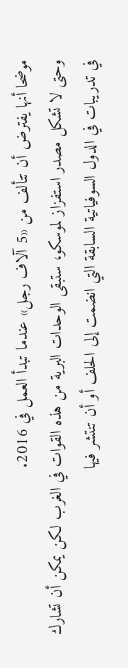موضحا أنها يفترض أن تتألف من «5 آلاف رجل» عندما تبدأ العمل في 2016.
وحتى لا تشكل مصدر استفزاز لموسكو، ستبقى الوحدات البرية من هذه القوات في الغرب لكن يمكن أن تشارك في تدريبات في الدول السوفياتية السابقة التي انضمت إلى الحلف أو أن تنتشر فيها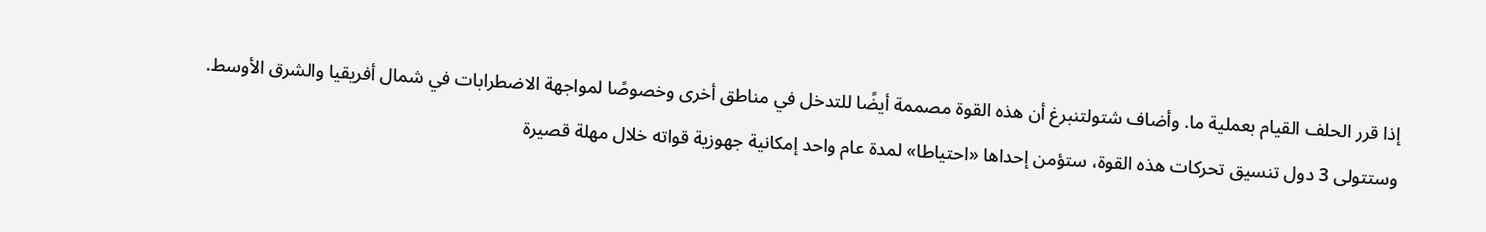إذا قرر الحلف القيام بعملية ما. وأضاف شتولتنبرغ أن هذه القوة مصممة أيضًا للتدخل في مناطق أخرى وخصوصًا لمواجهة الاضطرابات في شمال أفريقيا والشرق الأوسط.
وستتولى 3 دول تنسيق تحركات هذه القوة، ستؤمن إحداها «احتياطا» لمدة عام واحد إمكانية جهوزية قواته خلال مهلة قصيرة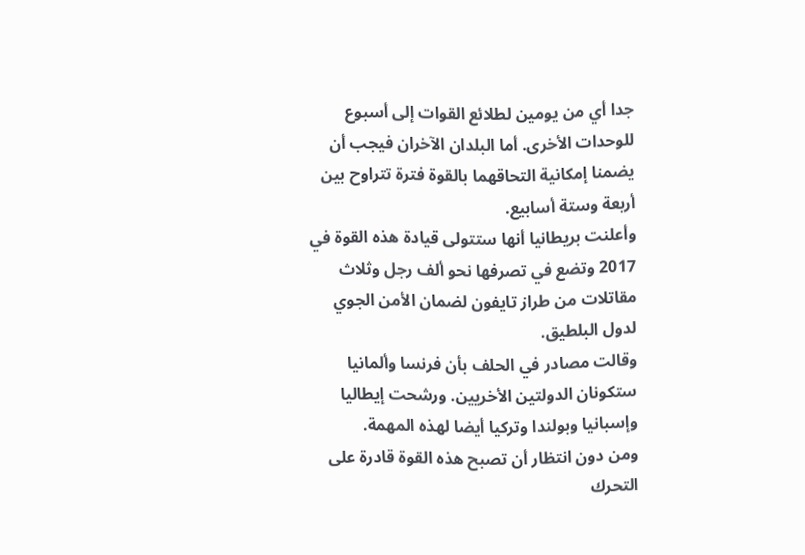جدا أي من يومين لطلائع القوات إلى أسبوع للوحدات الأخرى. أما البلدان الآخران فيجب أن يضمنا إمكانية التحاقهما بالقوة فترة تتراوح بين أربعة وستة أسابيع.
وأعلنت بريطانيا أنها ستتولى قيادة هذه القوة في 2017 وتضع في تصرفها نحو ألف رجل وثلاث مقاتلات من طراز تايفون لضمان الأمن الجوي لدول البلطيق.
وقالت مصادر في الحلف بأن فرنسا وألمانيا ستكونان الدولتين الأخريين. ورشحت إيطاليا وإسبانيا وبولندا وتركيا أيضا لهذه المهمة.
ومن دون انتظار أن تصبح هذه القوة قادرة على التحرك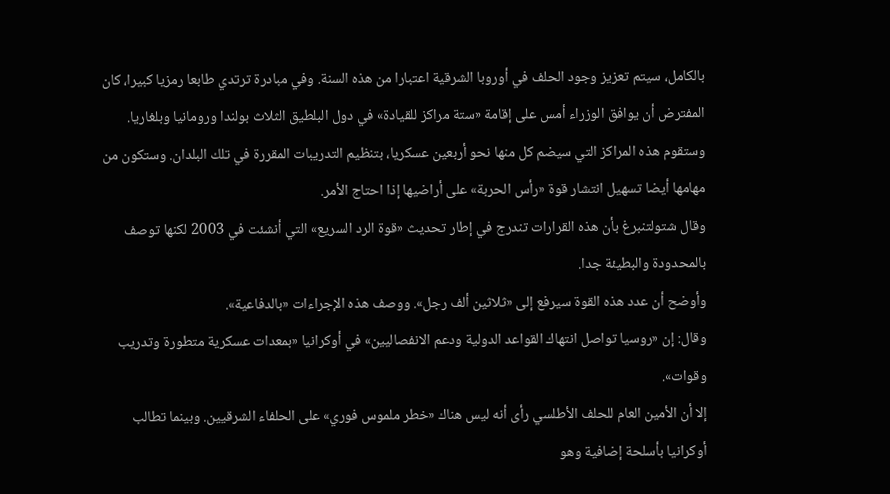بالكامل، سيتم تعزيز وجود الحلف في أوروبا الشرقية اعتبارا من هذه السنة. وفي مبادرة ترتدي طابعا رمزيا كبيرا، كان المفترض أن يوافق الوزراء أمس على إقامة «ستة مراكز للقيادة» في دول البلطيق الثلاث بولندا ورومانيا وبلغاريا. وستقوم هذه المراكز التي سيضم كل منها نحو أربعين عسكريا، بتنظيم التدريبات المقررة في تلك البلدان. وستكون من مهامها أيضا تسهيل انتشار قوة «رأس الحربة» على أراضيها إذا احتاج الأمر.
وقال شتولتنبرغ بأن هذه القرارات تندرج في إطار تحديث «قوة الرد السريع» التي أنشئت في 2003 لكنها توصف بالمحدودة والبطيئة جدا.
وأوضح أن عدد هذه القوة سيرفع إلى «ثلاثين ألف رجل». ووصف هذه الإجراءات «بالدفاعية».
وقال: إن «روسيا تواصل انتهاك القواعد الدولية ودعم الانفصاليين» في أوكرانيا «بمعدات عسكرية متطورة وتدريب وقوات».
إلا أن الأمين العام للحلف الأطلسي رأى أنه ليس هناك «خطر ملموس فوري» على الحلفاء الشرقيين. وبينما تطالب أوكرانيا بأسلحة إضافية وهو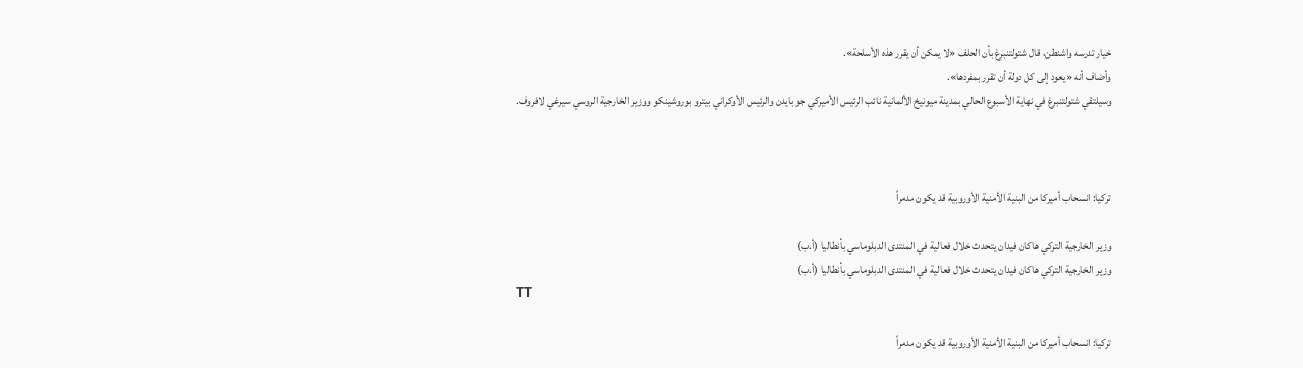خيار تدرسه واشنطن، قال شتولتنبرغ بأن الحلف «لا يمكن أن يقرر هذه الأسلحة».
وأضاف أنه «يعود إلى كل دولة أن تقرر بمفردها».
وسيلتقي شتولتنبرغ في نهاية الأسبوع الحالي بمدينة ميونيخ الألمانية نائب الرئيس الأميركي جو بايدن والرئيس الأوكراني بيترو بوروشينكو ووزير الخارجية الروسي سيرغي لافروف.



تركيا: انسحاب أميركا من البنية الأمنية الأوروبية قد يكون مدمراً

وزير الخارجية التركي هاكان فيدان يتحدث خلال فعالية في المنتدى الدبلوماسي بأنطاليا (أ.ب)
وزير الخارجية التركي هاكان فيدان يتحدث خلال فعالية في المنتدى الدبلوماسي بأنطاليا (أ.ب)
TT

تركيا: انسحاب أميركا من البنية الأمنية الأوروبية قد يكون مدمراً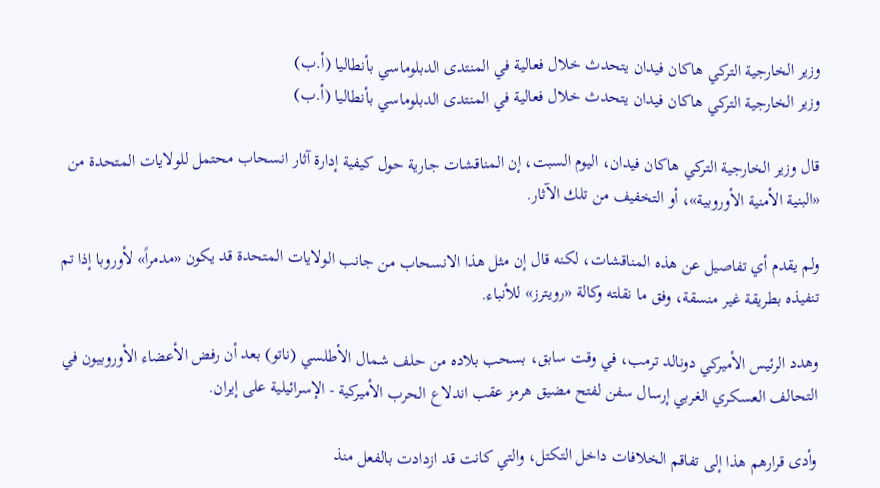وزير الخارجية التركي هاكان فيدان يتحدث خلال فعالية في المنتدى الدبلوماسي بأنطاليا (أ.ب)
وزير الخارجية التركي هاكان فيدان يتحدث خلال فعالية في المنتدى الدبلوماسي بأنطاليا (أ.ب)

قال وزير الخارجية التركي هاكان فيدان، اليوم السبت، إن المناقشات جارية حول كيفية إدارة آثار انسحاب محتمل للولايات المتحدة من «البنية الأمنية الأوروبية»، أو التخفيف من تلك الآثار.

ولم يقدم أي تفاصيل عن هذه المناقشات، لكنه قال إن مثل هذا الانسحاب من جانب الولايات المتحدة قد يكون «مدمراً» لأوروبا إذا تم تنفيذه بطريقة غير منسقة، وفق ما نقلته وكالة «رويترز» للأنباء.

وهدد الرئيس الأميركي دونالد ترمب، في وقت سابق، بسحب بلاده من حلف شمال الأطلسي (ناتو) بعد أن رفض الأعضاء الأوروبيون في التحالف العسكري الغربي إرسال سفن لفتح مضيق هرمز عقب اندلاع الحرب الأميركية - الإسرائيلية على إيران.

وأدى قرارهم هذا إلى تفاقم الخلافات داخل التكتل، والتي كانت قد ازدادت بالفعل منذ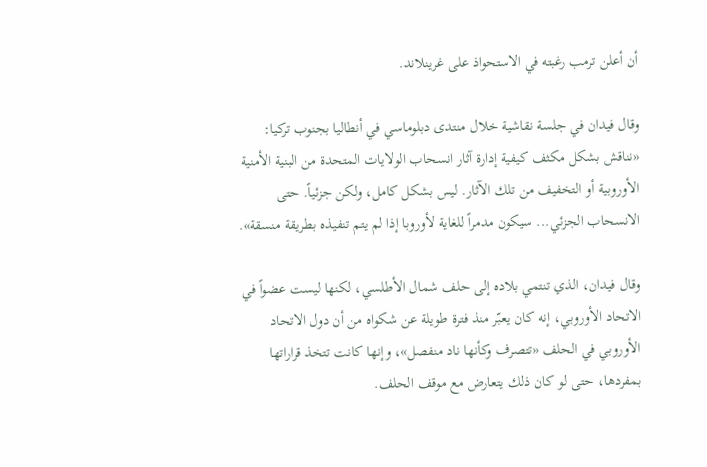أن أعلن ترمب رغبته في الاستحواذ على غرينلاند.

وقال فيدان في جلسة نقاشية خلال منتدى دبلوماسي في أنطاليا بجنوب تركيا: «نناقش بشكل مكثف كيفية إدارة آثار انسحاب الولايات المتحدة من البنية الأمنية الأوروبية أو التخفيف من تلك الآثار. ليس بشكل كامل، ولكن جزئياً. حتى الانسحاب الجزئي... سيكون مدمراً للغاية لأوروبا إذا لم يتم تنفيذه بطريقة منسقة».

وقال فيدان، الذي تنتمي بلاده إلى حلف شمال الأطلسي، لكنها ليست عضواً في الاتحاد الأوروبي، إنه كان يعبّر منذ فترة طويلة عن شكواه من أن دول الاتحاد الأوروبي في الحلف «تتصرف وكأنها ناد منفصل»، وإنها كانت تتخذ قراراتها بمفردها، حتى لو كان ذلك يتعارض مع موقف الحلف.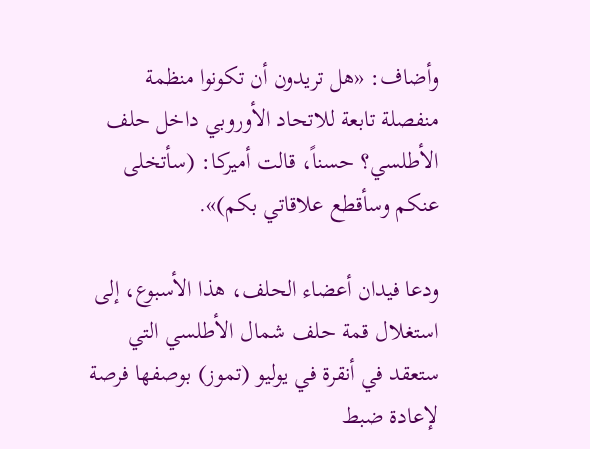وأضاف: «هل تريدون أن تكونوا منظمة منفصلة تابعة للاتحاد الأوروبي داخل حلف الأطلسي؟ حسناً، قالت أميركا: (سأتخلى عنكم وسأقطع علاقاتي بكم)».

ودعا فيدان أعضاء الحلف، هذا الأسبوع، إلى استغلال قمة حلف شمال الأطلسي التي ستعقد في أنقرة في يوليو (تموز) بوصفها فرصة لإعادة ضبط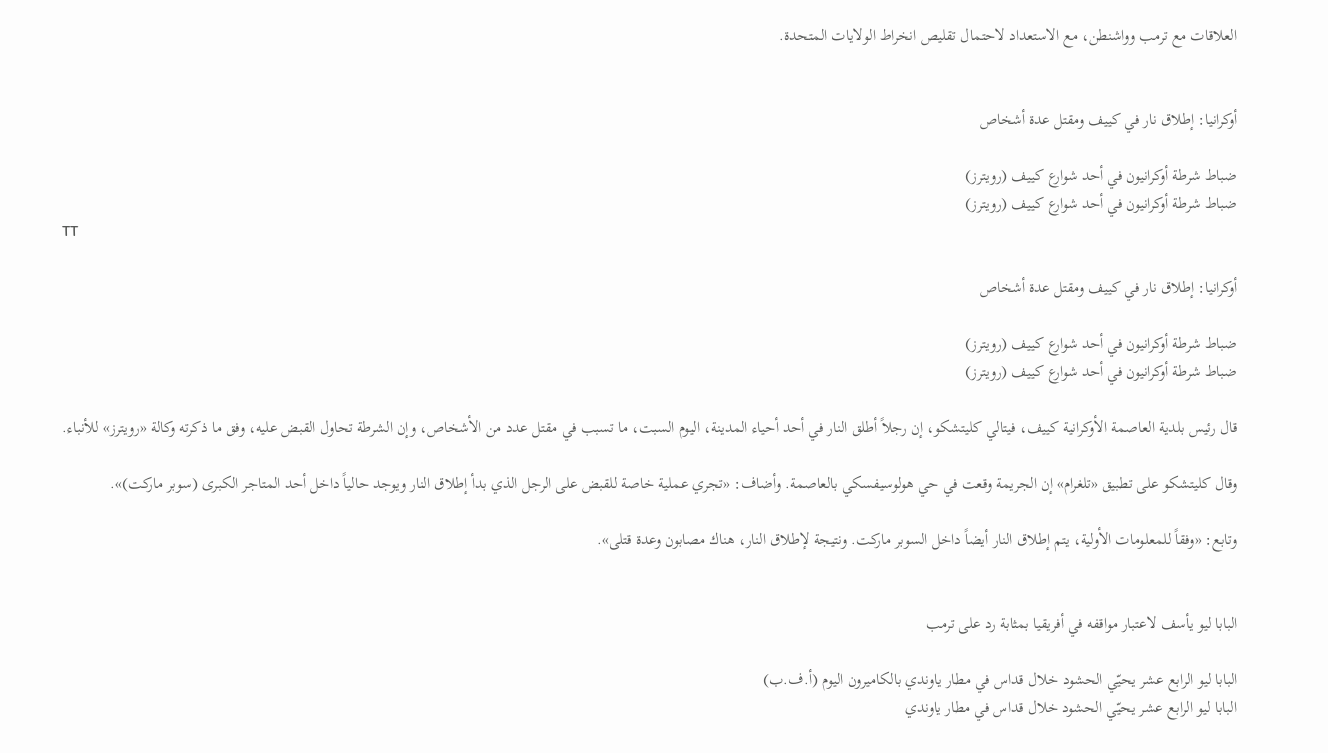العلاقات مع ترمب وواشنطن، مع الاستعداد لاحتمال تقليص انخراط الولايات المتحدة.


أوكرانيا: إطلاق نار في كييف ومقتل عدة أشخاص

ضباط شرطة أوكرانيون في أحد شوارع كييف (رويترز)
ضباط شرطة أوكرانيون في أحد شوارع كييف (رويترز)
TT

أوكرانيا: إطلاق نار في كييف ومقتل عدة أشخاص

ضباط شرطة أوكرانيون في أحد شوارع كييف (رويترز)
ضباط شرطة أوكرانيون في أحد شوارع كييف (رويترز)

قال رئيس بلدية العاصمة الأوكرانية كييف، فيتالي كليتشكو، إن رجلاً أطلق النار في أحد أحياء المدينة، اليوم السبت، ما تسبب في مقتل عدد من الأشخاص، وإن الشرطة تحاول القبض عليه، وفق ما ذكرته وكالة «رويترز» للأنباء.

وقال كليتشكو على تطبيق «تلغرام» إن الجريمة وقعت في حي ‌هولوسيفسكي بالعاصمة. وأضاف: «تجري عملية ‌خاصة للقبض ‌على الرجل الذي بدأ إطلاق النار ويوجد حالياً ‌داخل أحد المتاجر الكبرى (سوبر ماركت)».

وتابع: «وفقاً للمعلومات الأولية، يتم إطلاق النار أيضاً داخل السوبر ماركت. ونتيجة لإطلاق النار، هناك مصابون وعدة قتلى».


البابا ليو يأسف لاعتبار مواقفه في أفريقيا بمثابة رد على ترمب

البابا ليو الرابع عشر يحيّي الحشود خلال قداس في مطار ياوندي بالكاميرون اليوم (أ.ف.ب)
البابا ليو الرابع عشر يحيّي الحشود خلال قداس في مطار ياوندي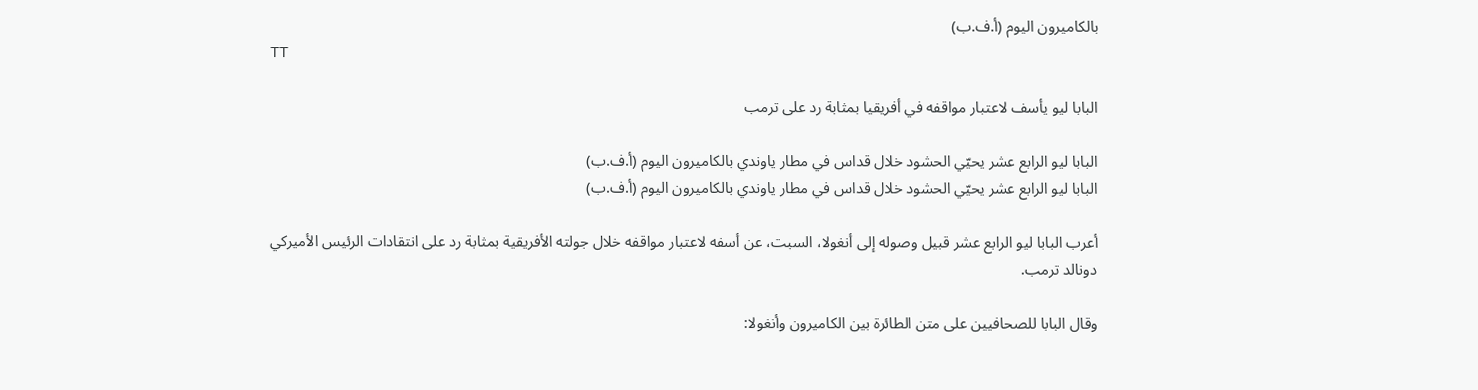بالكاميرون اليوم (أ.ف.ب)
TT

البابا ليو يأسف لاعتبار مواقفه في أفريقيا بمثابة رد على ترمب

البابا ليو الرابع عشر يحيّي الحشود خلال قداس في مطار ياوندي بالكاميرون اليوم (أ.ف.ب)
البابا ليو الرابع عشر يحيّي الحشود خلال قداس في مطار ياوندي بالكاميرون اليوم (أ.ف.ب)

أعرب البابا ليو الرابع عشر قبيل وصوله إلى أنغولا، السبت، عن أسفه لاعتبار مواقفه خلال جولته الأفريقية بمثابة رد على انتقادات الرئيس الأميركي دونالد ترمب.

وقال البابا للصحافيين على متن الطائرة بين الكاميرون وأنغولا: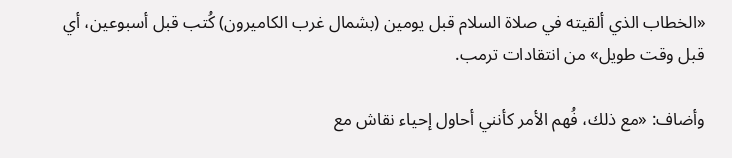«الخطاب الذي ألقيته في صلاة السلام قبل يومين (بشمال غرب الكاميرون) كُتب قبل أسبوعين، أي قبل وقت طويل» من انتقادات ترمب.

وأضاف: «مع ذلك، فُهم الأمر كأنني أحاول إحياء نقاش مع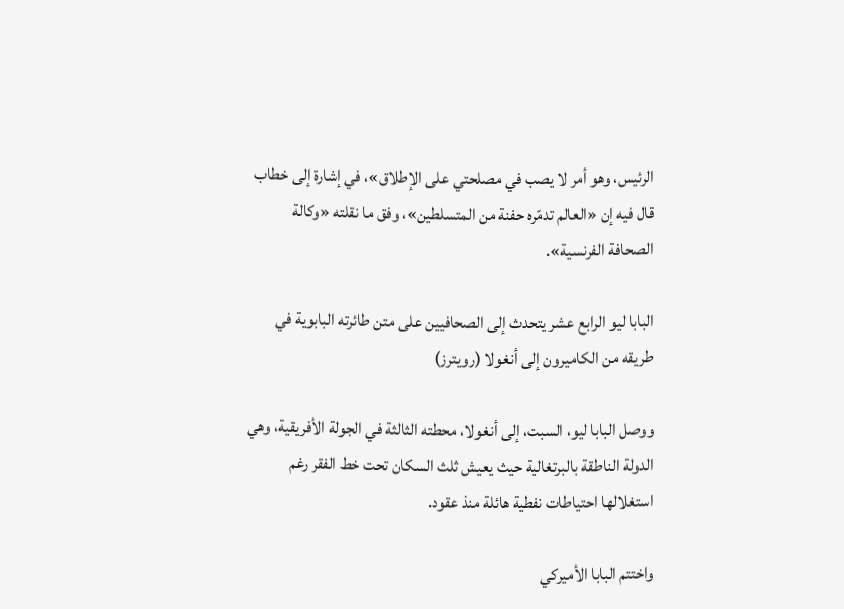الرئيس، وهو أمر لا يصب في مصلحتي على الإطلاق»، في إشارة إلى خطاب قال فيه إن «العالم تدمّره حفنة من المتسلطين»، وفق ما نقلته «وكالة الصحافة الفرنسية».

البابا ليو الرابع عشر يتحدث إلى الصحافيين على متن طائرته البابوية في طريقه من الكاميرون إلى أنغولا (رويترز)

ووصل البابا ليو، السبت، إلى أنغولا، محطته الثالثة في الجولة الأفريقية، وهي الدولة الناطقة بالبرتغالية حيث يعيش ثلث السكان تحت خط الفقر رغم استغلالها احتياطات نفطية هائلة منذ عقود.

واختتم البابا الأميركي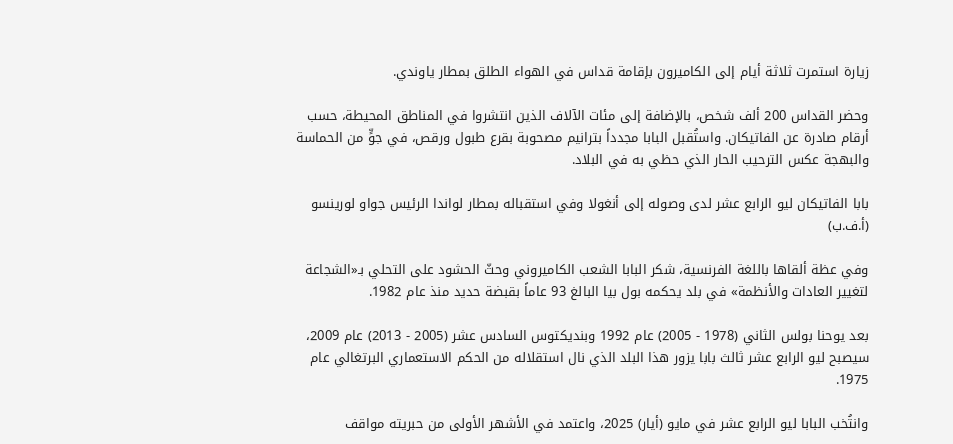زيارة استمرت ثلاثة أيام إلى الكاميرون بإقامة قداس في الهواء الطلق بمطار ياوندي.

وحضر القداس 200 ألف شخص، بالإضافة إلى مئات الآلاف الذين انتشروا في المناطق المحيطة، حسب أرقام صادرة عن الفاتيكان. واستُقبل البابا مجدداً بترانيم مصحوبة بقرع طبول ورقص، في جوٍّ من الحماسة والبهجة عكس الترحيب الحار الذي حظي به في البلاد.

بابا الفاتيكان ليو الرابع عشر لدى وصوله إلى أنغولا وفي استقباله بمطار لواندا الرئيس جواو لورينسو (أ.ف.ب)

وفي عظة ألقاها باللغة الفرنسية، شكر البابا الشعب الكاميروني وحثّ الحشود على التحلي بـ«الشجاعة لتغيير العادات والأنظمة» في بلد يحكمه بول بيا البالغ 93 عاماً بقبضة حديد منذ عام 1982.

بعد يوحنا بولس الثاني (1978 - 2005) عام 1992 وبنديكتوس السادس عشر (2005 - 2013) عام 2009، سيصبح ليو الرابع عشر ثالث بابا يزور هذا البلد الذي نال استقلاله من الحكم الاستعماري البرتغالي عام 1975.

وانتُخب البابا ليو الرابع عشر في مايو (أيار) 2025، واعتمد في الأشهر الأولى من حبريته مواقف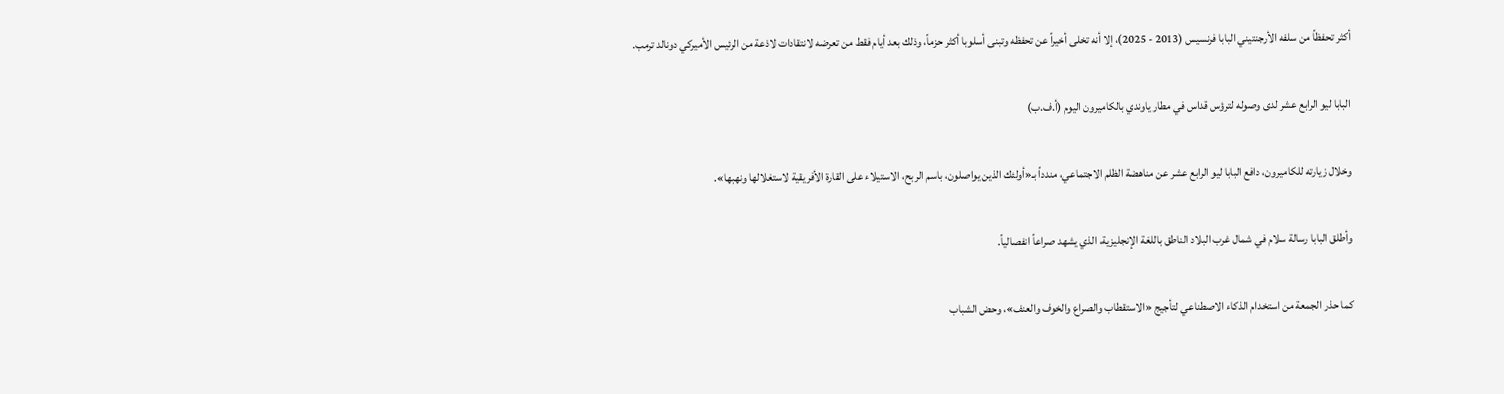أكثر تحفظاً من سلفه الأرجنتيني البابا فرنسيس (2013 - 2025)، إلا أنه تخلى أخيراً عن تحفظه وتبنى أسلوبا أكثر حزماً، وذلك بعد أيام فقط من تعرضه لانتقادات لاذعة من الرئيس الأميركي دونالد ترمب.

البابا ليو الرابع عشر لدى وصوله لترؤس قداس في مطار ياوندي بالكاميرون اليوم (أ.ف.ب)

وخلال زيارته للكاميرون، دافع البابا ليو الرابع عشر عن مناهضة الظلم الاجتماعي، مندداً بـ«أولئك الذين يواصلون، باسم الربح، الاستيلاء على القارة الأفريقية لاستغلالها ونهبها».

وأطلق البابا رسالة سلام في شمال غرب البلاد الناطق باللغة الإنجليزية، الذي يشهد صراعاً انفصالياً.

كما حذر الجمعة من استخدام الذكاء الاصطناعي لتأجيج «الاستقطاب والصراع والخوف والعنف»، وحض الشباب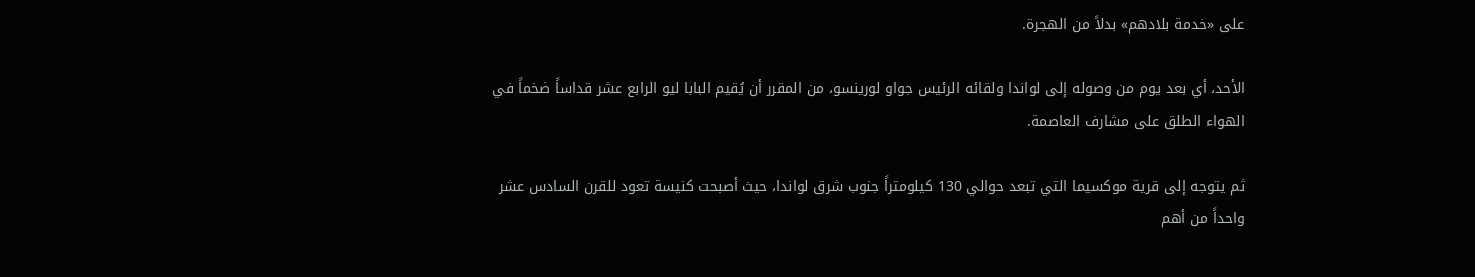على «خدمة بلادهم» بدلاً من الهجرة.

الأحد، أي بعد يوم من وصوله إلى لواندا ولقائه الرئيس جواو لورينسو، من المقرر أن يُقيم البابا ليو الرابع عشر قداساً ضخماً في الهواء الطلق على مشارف العاصمة.

ثم يتوجه إلى قرية موكسيما التي تبعد حوالي 130 كيلومتراً جنوب شرق لواندا، حيث أصبحت كنيسة تعود للقرن السادس عشر واحداً من أهم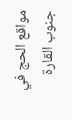مواقع الحج في جنوب القارة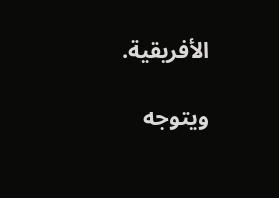الأفريقية.

ويتوجه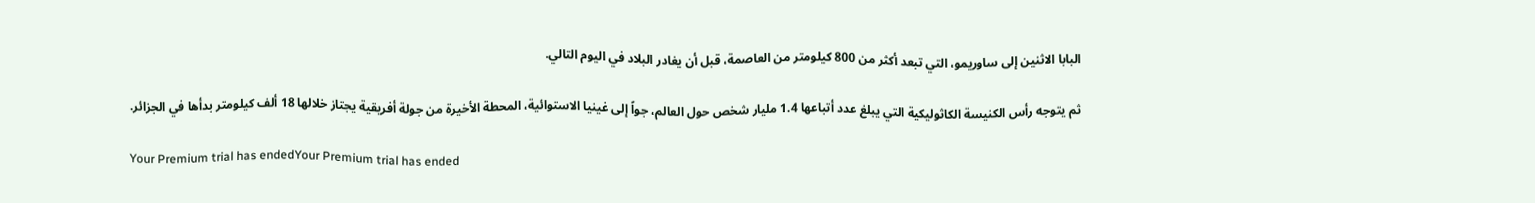البابا الاثنين إلى ساوريمو، التي تبعد أكثر من 800 كيلومتر من العاصمة، قبل أن يغادر البلاد في اليوم التالي.

ثم يتوجه رأس الكنيسة الكاثوليكية التي يبلغ عدد أتباعها 1.4 مليار شخص حول العالم، جواً إلى غينيا الاستوائية، المحطة الأخيرة من جولة أفريقية يجتاز خلالها 18 ألف كيلومتر بدأها في الجزائر.

Your Premium trial has endedYour Premium trial has ended